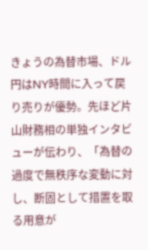きょうの為替市場、ドル円はNY時間に入って戻り売りが優勢。先ほど片山財務相の単独インタビューが伝わり、「為替の過度で無秩序な変動に対し、断固として措置を取る用意が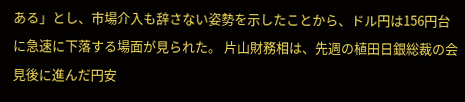ある」とし、市場介入も辞さない姿勢を示したことから、ドル円は156円台に急速に下落する場面が見られた。 片山財務相は、先週の植田日銀総裁の会見後に進んだ円安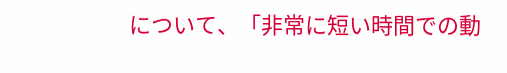について、「非常に短い時間での動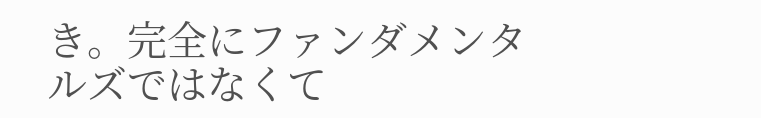き。完全にファンダメンタルズではなくて